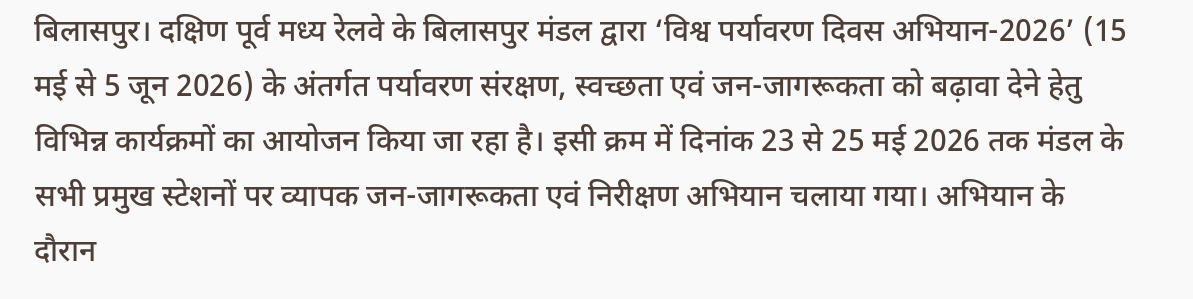बिलासपुर। दक्षिण पूर्व मध्य रेलवे के बिलासपुर मंडल द्वारा ‘विश्व पर्यावरण दिवस अभियान-2026’ (15 मई से 5 जून 2026) के अंतर्गत पर्यावरण संरक्षण, स्वच्छता एवं जन-जागरूकता को बढ़ावा देने हेतु विभिन्न कार्यक्रमों का आयोजन किया जा रहा है। इसी क्रम में दिनांक 23 से 25 मई 2026 तक मंडल के सभी प्रमुख स्टेशनों पर व्यापक जन-जागरूकता एवं निरीक्षण अभियान चलाया गया। अभियान के दौरान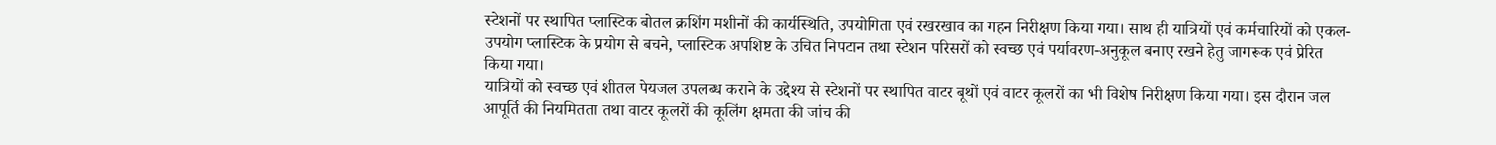स्टेशनों पर स्थापित प्लास्टिक बोतल क्रशिंग मशीनों की कार्यस्थिति, उपयोगिता एवं रखरखाव का गहन निरीक्षण किया गया। साथ ही यात्रियों एवं कर्मचारियों को एकल-उपयोग प्लास्टिक के प्रयोग से बचने, प्लास्टिक अपशिष्ट के उचित निपटान तथा स्टेशन परिसरों को स्वच्छ एवं पर्यावरण-अनुकूल बनाए रखने हेतु जागरूक एवं प्रेरित किया गया।
यात्रियों को स्वच्छ एवं शीतल पेयजल उपलब्ध कराने के उद्देश्य से स्टेशनों पर स्थापित वाटर बूथों एवं वाटर कूलरों का भी विशेष निरीक्षण किया गया। इस दौरान जल आपूर्ति की नियमितता तथा वाटर कूलरों की कूलिंग क्षमता की जांच की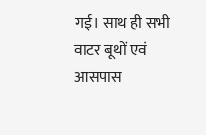गई। साथ ही सभी वाटर बूथों एवं आसपास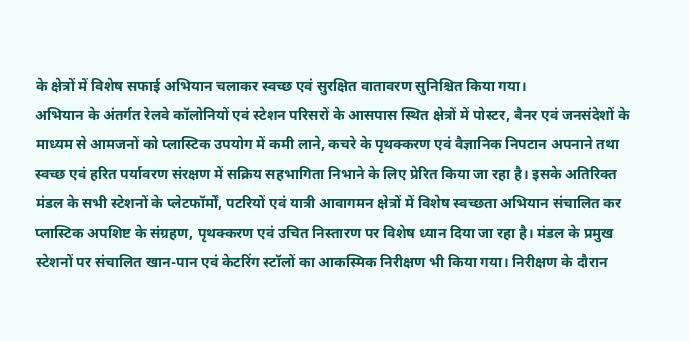के क्षेत्रों में विशेष सफाई अभियान चलाकर स्वच्छ एवं सुरक्षित वातावरण सुनिश्चित किया गया।
अभियान के अंतर्गत रेलवे कॉलोनियों एवं स्टेशन परिसरों के आसपास स्थित क्षेत्रों में पोस्टर, बैनर एवं जनसंदेशों के माध्यम से आमजनों को प्लास्टिक उपयोग में कमी लाने, कचरे के पृथक्करण एवं वैज्ञानिक निपटान अपनाने तथा स्वच्छ एवं हरित पर्यावरण संरक्षण में सक्रिय सहभागिता निभाने के लिए प्रेरित किया जा रहा है। इसके अतिरिक्त मंडल के सभी स्टेशनों के प्लेटफॉर्मों, पटरियों एवं यात्री आवागमन क्षेत्रों में विशेष स्वच्छता अभियान संचालित कर प्लास्टिक अपशिष्ट के संग्रहण, पृथक्करण एवं उचित निस्तारण पर विशेष ध्यान दिया जा रहा है। मंडल के प्रमुख स्टेशनों पर संचालित खान-पान एवं केटरिंग स्टॉलों का आकस्मिक निरीक्षण भी किया गया। निरीक्षण के दौरान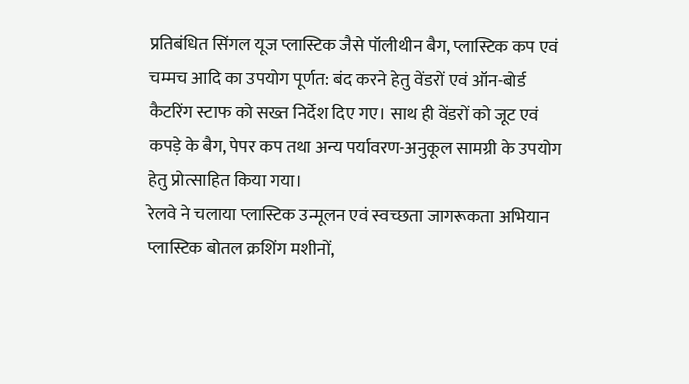प्रतिबंधित सिंगल यूज प्लास्टिक जैसे पॉलीथीन बैग, प्लास्टिक कप एवं चम्मच आदि का उपयोग पूर्णत: बंद करने हेतु वेंडरों एवं ऑन-बोर्ड कैटरिंग स्टाफ को सख्त निर्देश दिए गए। साथ ही वेंडरों को जूट एवं कपड़े के बैग, पेपर कप तथा अन्य पर्यावरण-अनुकूल सामग्री के उपयोग हेतु प्रोत्साहित किया गया।
रेलवे ने चलाया प्लास्टिक उन्मूलन एवं स्वच्छता जागरूकता अभियान
प्लास्टिक बोतल क्रशिंग मशीनों,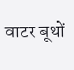वाटर बूथों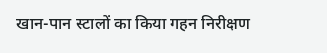खान-पान स्टालों का किया गहन निरीक्षण